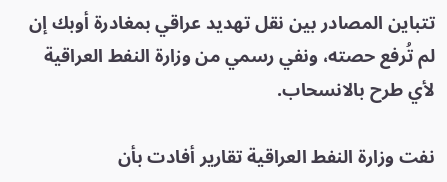تتباين المصادر بين نقل تهديد عراقي بمغادرة أوبك إن لم تُرفع حصته، ونفي رسمي من وزارة النفط العراقية لأي طرح بالانسحاب.

نفت وزارة النفط العراقية تقارير أفادت بأن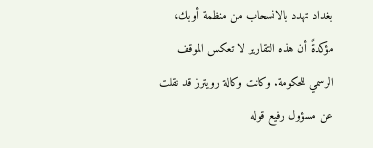بغداد تهدد بالانسحاب من منظمة أوبك، مؤكدةً أن هذه التقارير لا تعكس الموقف الرسمي للحكومة. وكانت وكالة رويترز قد نقلت عن مسؤول رفيع قوله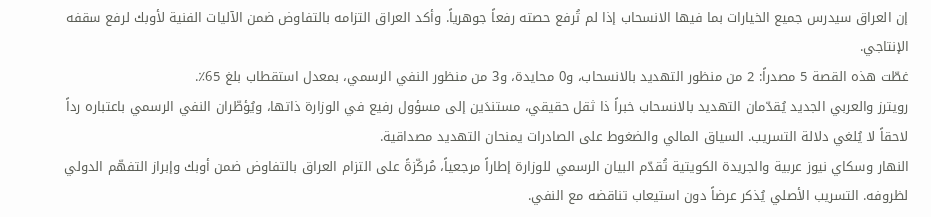إن العراق سيدرس جميع الخيارات بما فيها الانسحاب إذا لم تُرفع حصته رفعاً جوهرياً. وأكد العراق التزامه بالتفاوض ضمن الآليات الفنية لأوبك لرفع سقفه الإنتاجي.
غطّت هذه القصة 5 مصدراً: 2 من منظور التهديد بالانسحاب، و0 محايدة، و3 من منظور النفي الرسمي، بمعدل استقطاب بلغ 65٪.
رويترز والعربي الجديد يُقدّمان التهديد بالانسحاب خبراً ذا ثقل حقيقي، مستندَين إلى مسؤول رفيع في الوزارة ذاتها، ويُؤطّران النفي الرسمي باعتباره رداً لاحقاً لا يُلغي دلالة التسريب. السياق المالي والضغوط على الصادرات يمنحان التهديد مصداقية.
النهار وسكاي نيوز عربية والجريدة الكويتية تُقدّم البيان الرسمي للوزارة إطاراً مرجعياً، مُركّزةً على التزام العراق بالتفاوض ضمن أوبك وإبراز التفهّم الدولي لظروفه. التسريب الأصلي يُذكر عرضاً دون استيعاب تناقضه مع النفي.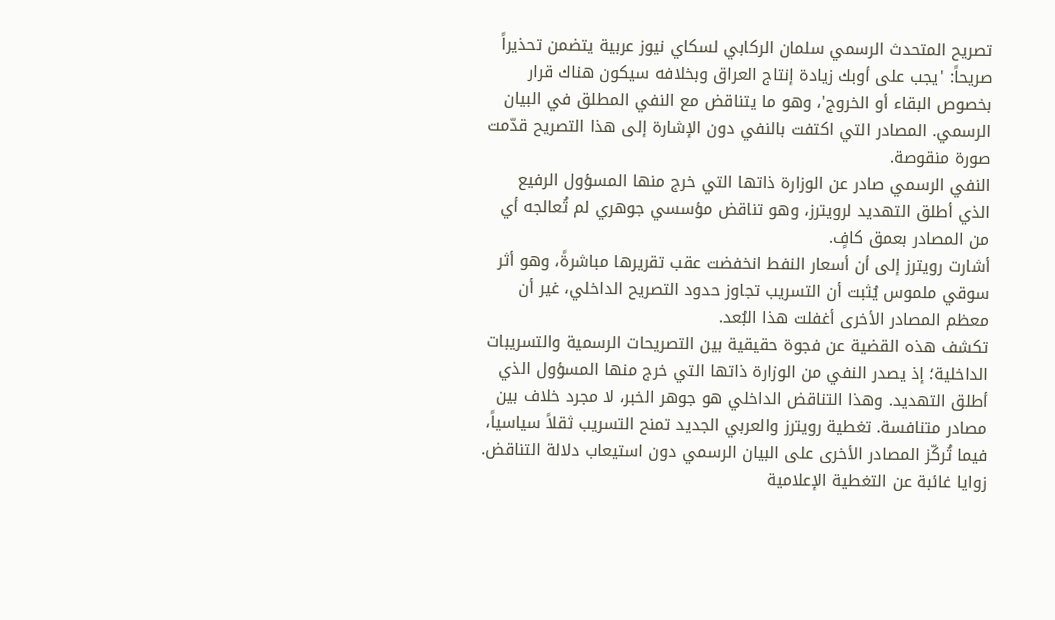تصريح المتحدث الرسمي سلمان الركابي لسكاي نيوز عربية يتضمن تحذيراً صريحاً: 'يجب على أوبك زيادة إنتاج العراق وبخلافه سيكون هناك قرار بخصوص البقاء أو الخروج'، وهو ما يتناقض مع النفي المطلق في البيان الرسمي. المصادر التي اكتفت بالنفي دون الإشارة إلى هذا التصريح قدّمت صورة منقوصة.
النفي الرسمي صادر عن الوزارة ذاتها التي خرج منها المسؤول الرفيع الذي أطلق التهديد لرويترز، وهو تناقض مؤسسي جوهري لم تُعالجه أي من المصادر بعمق كافٍ.
أشارت رويترز إلى أن أسعار النفط انخفضت عقب تقريرها مباشرةً، وهو أثر سوقي ملموس يُثبت أن التسريب تجاوز حدود التصريح الداخلي، غير أن معظم المصادر الأخرى أغفلت هذا البُعد.
تكشف هذه القضية عن فجوة حقيقية بين التصريحات الرسمية والتسريبات الداخلية؛ إذ يصدر النفي من الوزارة ذاتها التي خرج منها المسؤول الذي أطلق التهديد. وهذا التناقض الداخلي هو جوهر الخبر، لا مجرد خلاف بين مصادر متنافسة. تغطية رويترز والعربي الجديد تمنح التسريب ثقلاً سياسياً، فيما تُركّز المصادر الأخرى على البيان الرسمي دون استيعاب دلالة التناقض.
زوايا غائبة عن التغطية الإعلامية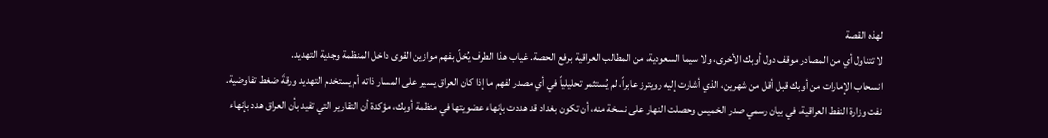لهذه القصة
لا تتناول أي من المصادر موقف دول أوبك الأخرى، ولا سيما السعودية، من المطالب العراقية برفع الحصة. غياب هذا الطرف يُخلّ بفهم موازين القوى داخل المنظمة وجدية التهديد.
انسحاب الإمارات من أوبك قبل أقل من شهرين، الذي أشارت إليه رويترز عابراً، لم يُستثمر تحليلياً في أي مصدر لفهم ما إذا كان العراق يسير على المسار ذاته أم يستخدم التهديد ورقةَ ضغط تفاوضية.
نفت وزارة النفط العراقية، في بيان رسمي صدر الخميس وحصلت النهار على نسخة منه، أن تكون بغداد قد هددت بإنهاء عضويتها في منظمة أوبك، مؤكدة أن التقارير التي تفيد بأن العراق هدد بإنهاء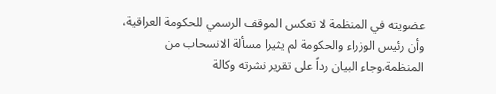عضويته في المنظمة لا تعكس الموقف الرسمي للحكومة العراقية، وأن رئيس الوزراء والحكومة لم يثيرا مسألة الانسحاب من المنظمة.وجاء البيان رداً على تقرير نشرته وكالة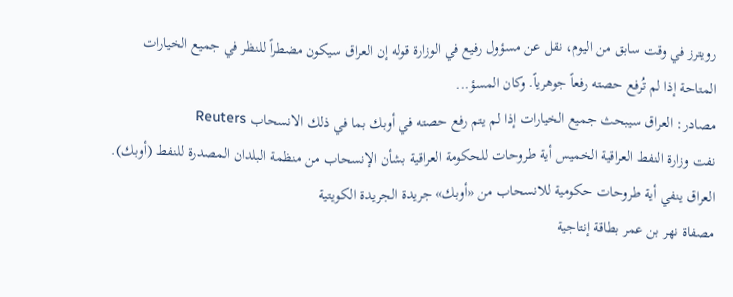رويترز في وقت سابق من اليوم، نقل عن مسؤول رفيع في الوزارة قوله إن العراق سيكون مضطراً للنظر في جميع الخيارات المتاحة إذا لم تُرفع حصته رفعاً جوهرياً. وكان المسؤ...
مصادر: العراق سيبحث جميع الخيارات إذا لم يتم رفع حصته في أوبك بما في ذلك الانسحاب Reuters
نفت وزارة النفط العراقية الخميس أية طروحات للحكومة العراقية بشأن الإنسحاب من منظمة البلدان المصدرة للنفط (أوبك).
العراق ينفي أية طروحات حكومية للانسحاب من «أوبك» جريدة الجريدة الكويتية
مصفاة نهر بن عمر بطاقة إنتاجية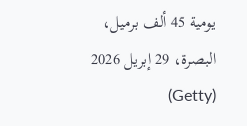يومية 45 ألف برميل، البصرة، 29 إبريل 2026 (Getty)